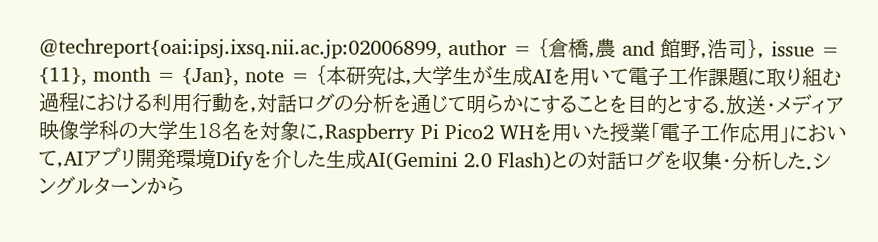@techreport{oai:ipsj.ixsq.nii.ac.jp:02006899, author = {倉橋,農 and 館野,浩司}, issue = {11}, month = {Jan}, note = {本研究は,大学生が生成AIを用いて電子工作課題に取り組む過程における利用行動を,対話ログの分析を通じて明らかにすることを目的とする.放送・メディア映像学科の大学生18名を対象に,Raspberry Pi Pico2 WHを用いた授業「電子工作応用」において,AIアプリ開発環境Difyを介した生成AI(Gemini 2.0 Flash)との対話ログを収集・分析した.シングルターンから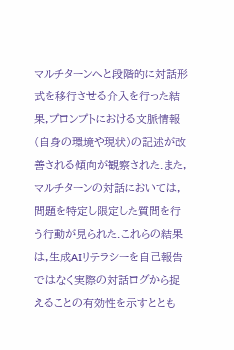マルチターンへと段階的に対話形式を移行させる介入を行った結果,プロンプトにおける文脈情報(自身の環境や現状)の記述が改善される傾向が観察された.また,マルチターンの対話においては,問題を特定し限定した質問を行う行動が見られた.これらの結果は,生成AIリテラシーを自己報告ではなく実際の対話ログから捉えることの有効性を示すととも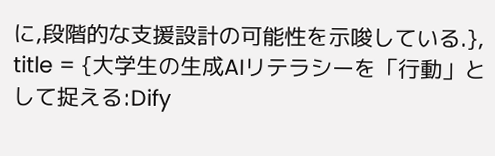に,段階的な支援設計の可能性を示唆している.}, title = {大学生の生成AIリテラシーを「行動」として捉える:Dify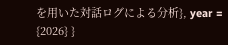を用いた対話ログによる分析}, year = {2026} }